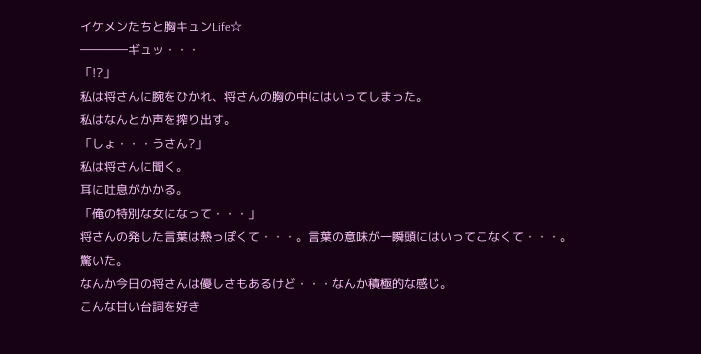イケメンたちと胸キュンLife☆
――――ギュッ・・・
「!?」
私は将さんに腕をひかれ、将さんの胸の中にはいってしまった。
私はなんとか声を搾り出す。
「しょ・・・うさん?」
私は将さんに聞く。
耳に吐息がかかる。
「俺の特別な女になって・・・」
将さんの発した言葉は熱っぽくて・・・。言葉の意味が一瞬頭にはいってこなくて・・・。
驚いた。
なんか今日の将さんは優しさもあるけど・・・なんか積極的な感じ。
こんな甘い台詞を好き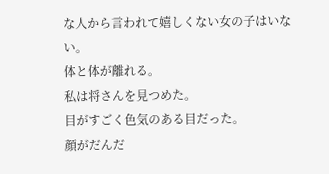な人から言われて嬉しくない女の子はいない。
体と体が離れる。
私は将さんを見つめた。
目がすごく色気のある目だった。
顔がだんだ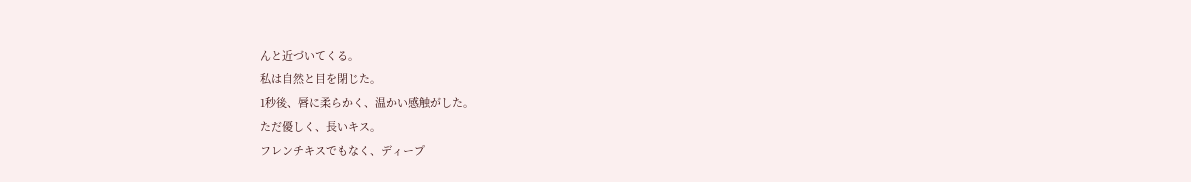んと近づいてくる。
私は自然と目を閉じた。
1秒後、唇に柔らかく、温かい感触がした。
ただ優しく、長いキス。
フレンチキスでもなく、ディープ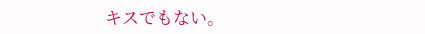キスでもない。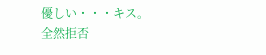優しい・・・キス。
全然拒否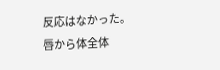反応はなかった。
唇から体全体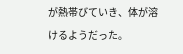が熱帯びていき、体が溶けるようだった。